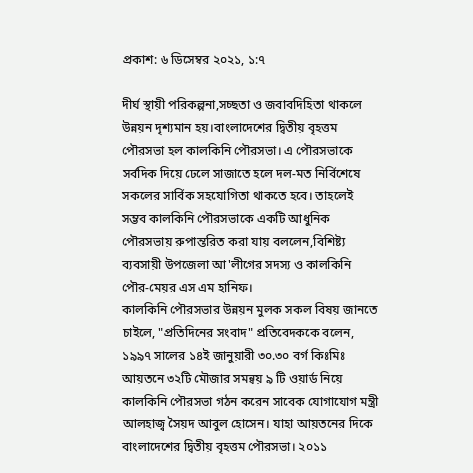প্রকাশ: ৬ ডিসেম্বর ২০২১, ১:৭

দীর্ঘ স্থায়ী পরিকল্পনা,সচ্ছতা ও জবাবদিহিতা থাকলে উন্নয়ন দৃশ্যমান হয়।বাংলাদেশের দ্বিতীয় বৃহত্তম পৌরসভা হল কালকিনি পৌরসভা। এ পৌরসভাকে সর্বদিক দিয়ে ঢেলে সাজাতে হলে দল-মত নির্বিশেষে সকলের সার্বিক সহযোগিতা থাকতে হবে। তাহলেই সম্ভব কালকিনি পৌরসভাকে একটি আধুনিক পৌরসভায় রুপান্তরিত করা যায় বললেন,বিশিষ্ট্য ব্যবসায়ী উপজেলা আ'লীগের সদস্য ও কালকিনি পৌর-মেয়র এস এম হানিফ।
কালকিনি পৌরসভার উন্নয়ন মুলক সকল বিষয় জানতে চাইলে, "প্রতিদিনের সংবাদ" প্রতিবেদককে বলেন, ১৯৯৭ সালের ১৪ই জানুয়ারী ৩০.৩০ বর্গ কিঃমিঃ আয়তনে ৩২টি মৌজার সমন্বয় ৯ টি ওয়ার্ড নিয়ে কালকিনি পৌরসভা গঠন করেন সাবেক যোগাযোগ মন্ত্রী আলহাজ্ব সৈয়দ আবুল হোসেন। যাহা আয়তনের দিকে বাংলাদেশের দ্বিতীয় বৃহত্তম পৌরসভা। ২০১১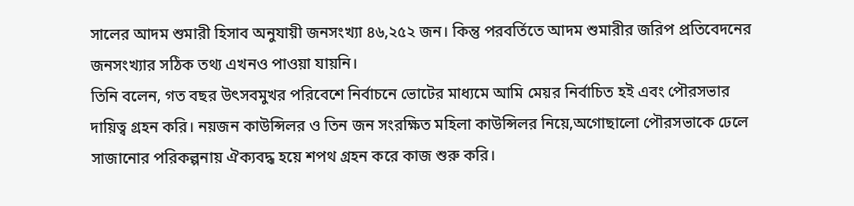সালের আদম শুমারী হিসাব অনুযায়ী জনসংখ্যা ৪৬,২৫২ জন। কিন্তু পরবর্তিতে আদম শুমারীর জরিপ প্রতিবেদনের জনসংখ্যার সঠিক তথ্য এখনও পাওয়া যায়নি।
তিনি বলেন, গত বছর উৎসবমুখর পরিবেশে নির্বাচনে ভোটের মাধ্যমে আমি মেয়র নির্বাচিত হই এবং পৌরসভার দায়িত্ব গ্রহন করি। নয়জন কাউন্সিলর ও তিন জন সংরক্ষিত মহিলা কাউন্সিলর নিয়ে,অগোছালো পৌরসভাকে ঢেলে সাজানোর পরিকল্পনায় ঐক্যবদ্ধ হয়ে শপথ গ্রহন করে কাজ শুরু করি।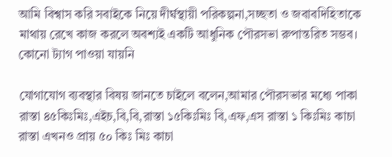আমি বিশ্বাস করি সবাইকে নিয়ে দীর্ঘস্থায়ী পরিকল্পনা,সচ্ছতা ও জবাবদিহিতাকে মাথায় রেখে কাজ করলে অবশ্যই একটি আধুনিক পৌরসভা রুপান্তরিত সম্ভব।
কোনো ট্যাগ পাওয়া যায়নি

যোগাযোগ ব্যবস্থার বিষয় জানতে চাইলে বলেন,আমার পৌরসভার মধ্যে পাকা রাস্তা ৪৫কিঃমিঃ,এইচ,বি,বি,রাস্তা ১৫কিঃমিঃ বি,এফ,এস রাস্তা ১ কিঃমিঃ কাচা রাস্তা এখনও প্রায় ৫০ কিঃ মিঃ কাচা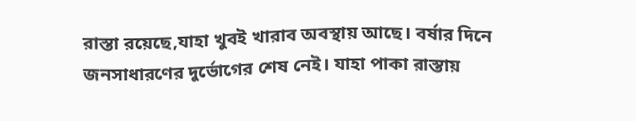রাস্তা রয়েছে,যাহা খুবই খারাব অবস্থায় আছে। বর্ষার দিনে জনসাধারণের দুর্ভোগের শেষ নেই। যাহা পাকা রাস্তায়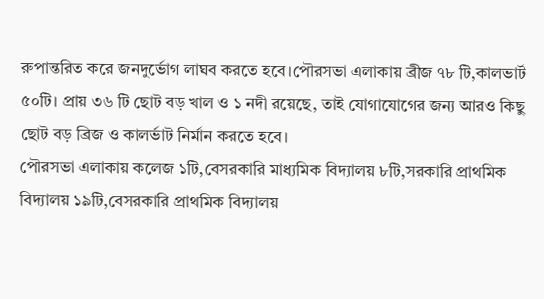রুপান্তরিত করে জনদুর্ভোগ লাঘব করতে হবে।পৌরসভা এলাকায় ব্রীজ ৭৮ টি,কালভার্ট ৫০টি। প্রায় ৩৬ টি ছোট বড় খাল ও ১ নদী রয়েছে, তাই যোগাযোগের জন্য আরও কিছু ছোট বড় ব্রিজ ও কালর্ভাট নির্মান করতে হবে।
পৌরসভা এলাকায় কলেজ ১টি,বেসরকারি মাধ্যমিক বিদ্যালয় ৮টি,সরকারি প্রাথমিক বিদ্যালয় ১৯টি,বেসরকারি প্রাথমিক বিদ্যালয়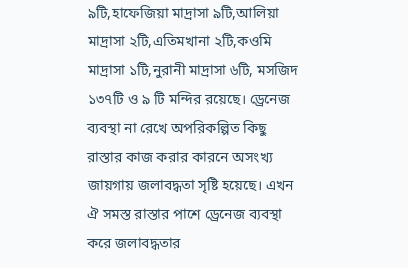৯টি,হাফেজিয়া মাদ্রাসা ৯টি,আলিয়া মাদ্রাসা ২টি,এতিমখানা ২টি,কওমি মাদ্রাসা ১টি,নুরানী মাদ্রাসা ৬টি, মসজিদ ১৩৭টি ও ৯ টি মন্দির রয়েছে। ড্রেনেজ ব্যবস্থা না রেখে অপরিকল্পিত কিছু রাস্তার কাজ করার কারনে অসংখ্য জায়গায় জলাবদ্ধতা সৃষ্টি হয়েছে। এখন ঐ সমস্ত রাস্তার পাশে ড্রেনেজ ব্যবস্থা করে জলাবদ্ধতার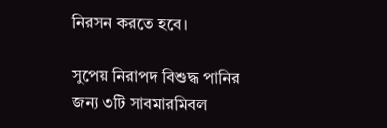নিরসন করতে হবে।

সুপেয় নিরাপদ বিশুদ্ধ পানির জন্য ৩টি সাবমারমিবল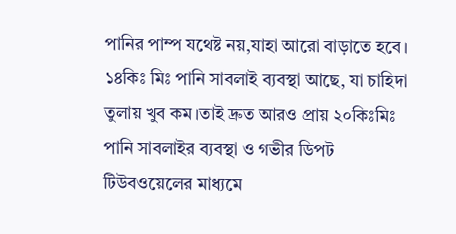পানির পাম্প যথেষ্ট নয়,যাহা আরো বাড়াতে হবে। ১৪কিঃ মিঃ পানি সাবলাই ব্যবস্থা আছে, যা চাহিদা তুলায় খুব কম।তাই দ্রুত আরও প্রায় ২০কিঃমিঃ পানি সাবলাইর ব্যবস্থা ও গভীর ডিপট টিউবওয়েলের মাধ্যমে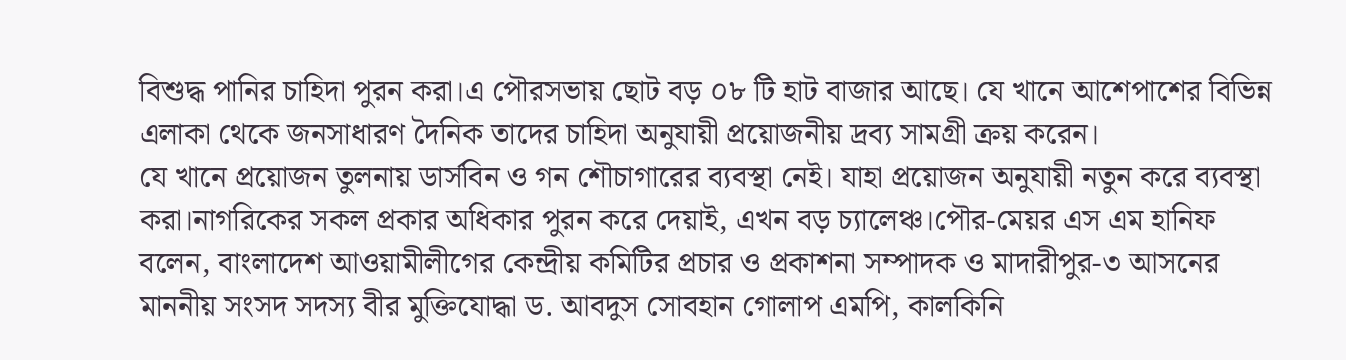বিশুদ্ধ পানির চাহিদা পুরন করা।এ পৌরসভায় ছোট বড় ০৮ টি হাট বাজার আছে। যে খানে আশেপাশের বিভিন্ন এলাকা থেকে জনসাধারণ দৈনিক তাদের চাহিদা অনুযায়ী প্রয়োজনীয় দ্রব্য সামগ্রী ক্রয় করেন।
যে খানে প্রয়োজন তুলনায় ডার্সবিন ও গন শৌচাগারের ব্যবস্থা নেই। যাহা প্রয়োজন অনুযায়ী নতুন করে ব্যবস্থা করা।নাগরিকের সকল প্রকার অধিকার পুরন করে দেয়াই, এখন বড় চ্যালেঞ্চ।পৌর-মেয়র এস এম হানিফ বলেন, বাংলাদেশ আওয়ামীলীগের কেন্দ্রীয় কমিটির প্রচার ও প্রকাশনা সম্পাদক ও মাদারীপুর-৩ আসনের মাননীয় সংসদ সদস্য বীর মুক্তিযোদ্ধা ড. আবদুস সোবহান গোলাপ এমপি, কালকিনি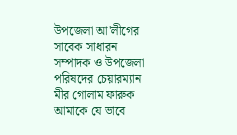উপজেলা আ'লীগের সাবেক সাধারন সম্পাদক ও উপজেলা পরিষদের চেয়ারম্যান মীর গোলাম ফারুক আমাকে যে ভাবে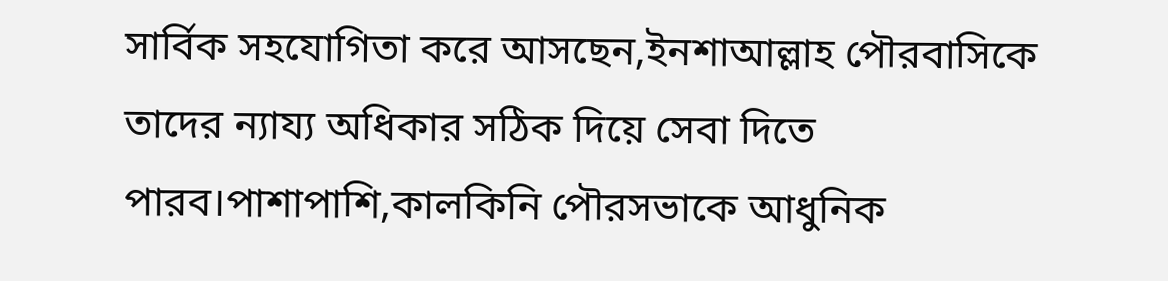সার্বিক সহযোগিতা করে আসছেন,ইনশাআল্লাহ পৌরবাসিকে তাদের ন্যায্য অধিকার সঠিক দিয়ে সেবা দিতে পারব।পাশাপাশি,কালকিনি পৌরসভাকে আধুনিক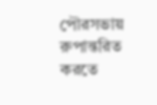পৌরসভায় রুপান্তরিত করতে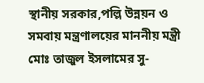স্থানীয় সরকার,পল্লি উন্নয়ন ও সমবায় মন্ত্রণালয়ের মাননীয় মন্ত্রী মোঃ তাজুল ইসলামের সু-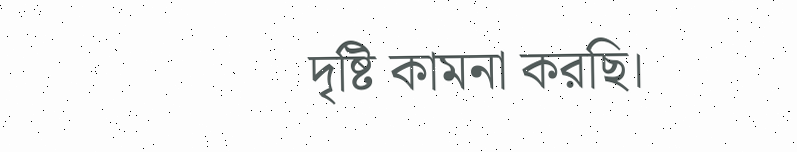দৃষ্টি কামনা করছি।